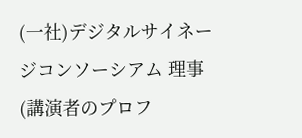(一社)デジタルサイネージコンソーシアム 理事
(講演者のプロフ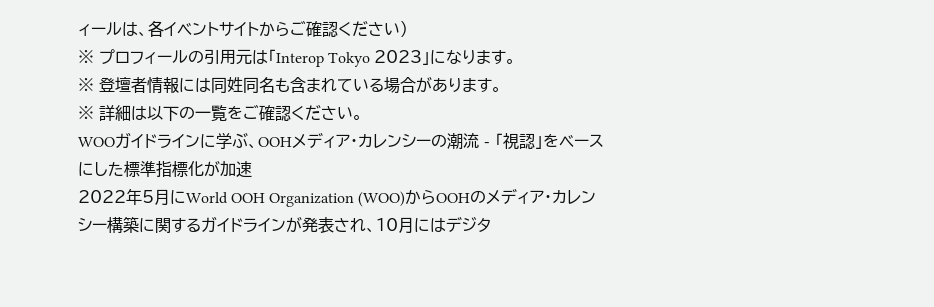ィールは、各イベントサイトからご確認ください)
※ プロフィールの引用元は「Interop Tokyo 2023」になります。
※ 登壇者情報には同姓同名も含まれている場合があります。
※ 詳細は以下の一覧をご確認ください。
WOOガイドラインに学ぶ、OOHメディア・カレンシーの潮流 - 「視認」をベースにした標準指標化が加速
2022年5月にWorld OOH Organization (WOO)からOOHのメディア・カレンシー構築に関するガイドラインが発表され、10月にはデジタ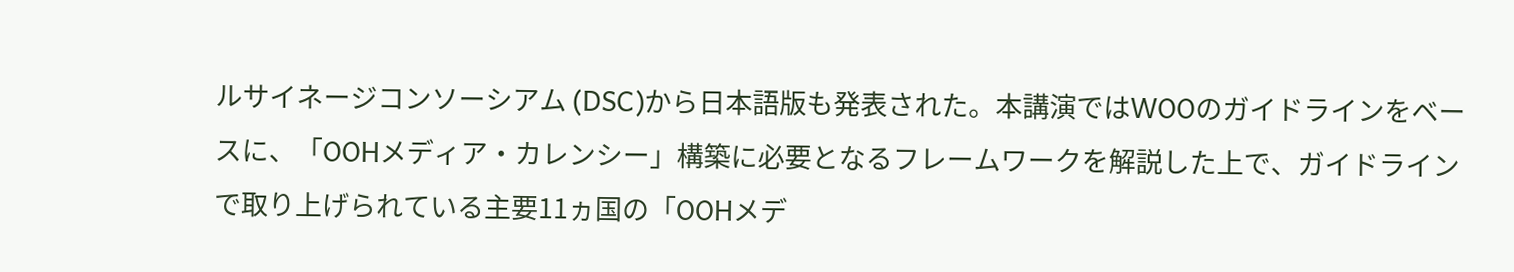ルサイネージコンソーシアム (DSC)から日本語版も発表された。本講演ではWOOのガイドラインをベースに、「OOHメディア・カレンシー」構築に必要となるフレームワークを解説した上で、ガイドラインで取り上げられている主要11ヵ国の「OOHメデ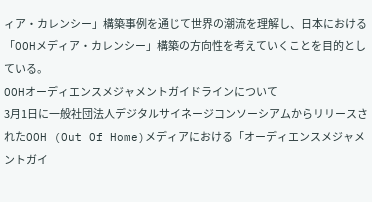ィア・カレンシー」構築事例を通じて世界の潮流を理解し、日本における「OOHメディア・カレンシー」構築の方向性を考えていくことを目的としている。
OOHオーディエンスメジャメントガイドラインについて
3月1日に一般社団法人デジタルサイネージコンソーシアムからリリースされたOOH (Out Of Home)メディアにおける「オーディエンスメジャメントガイ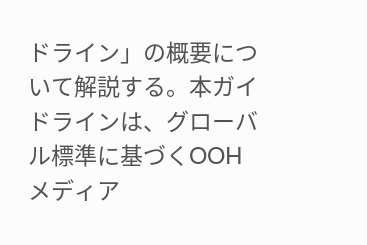ドライン」の概要について解説する。本ガイドラインは、グローバル標準に基づくOOHメディア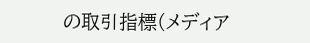の取引指標(メディア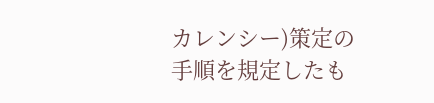カレンシー)策定の手順を規定したも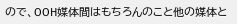ので、OOH媒体間はもちろんのこと他の媒体と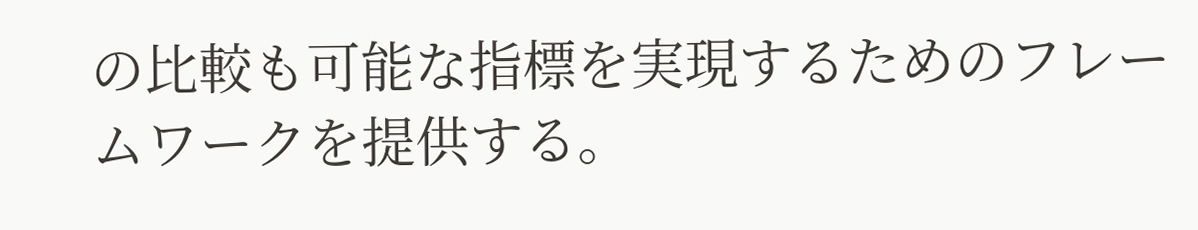の比較も可能な指標を実現するためのフレームワークを提供する。